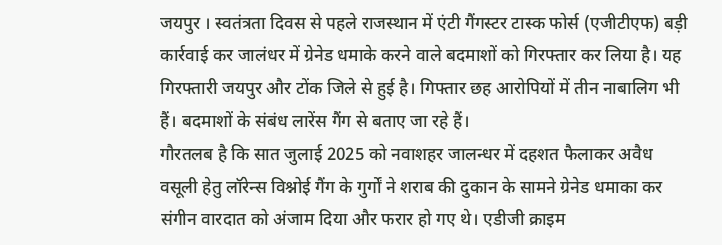जयपुर । स्वतंत्रता दिवस से पहले राजस्थान में एंटी गैंगस्टर टास्क फोर्स (एजीटीएफ) बड़ी कार्रवाई कर जालंधर में ग्रेनेड धमाके करने वाले बदमाशों को गिरफ्तार कर लिया है। यह गिरफ्तारी जयपुर और टोंक जिले से हुई है। गिफ्तार छह आरोपियों में तीन नाबालिग भी हैं। बदमाशों के संबंध लारेंस गैंग से बताए जा रहे हैं।
गौरतलब है कि सात जुलाई 2025 को नवाशहर जालन्धर में दहशत फैलाकर अवैध वसूली हेतु लॉरेन्स विश्नोई गैंग के गुर्गों ने शराब की दुकान के सामने ग्रेनेड धमाका कर संगीन वारदात को अंजाम दिया और फरार हो गए थे। एडीजी क्राइम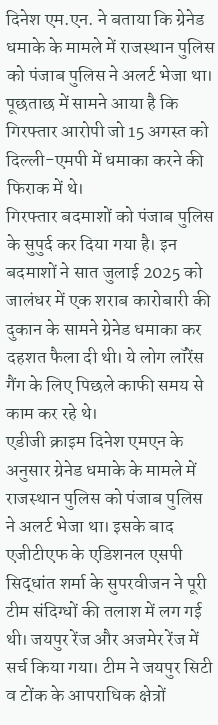दिनेश एम.एन. ने बताया कि ग्रेनेड धमाके के मामले में राजस्थान पुलिस को पंजाब पुलिस ने अलर्ट भेजा था। पूछताछ में सामने आया है कि गिरफ्तार आरोपी जो 15 अगस्त को दिल्ली-एमपी में धमाका करने की फिराक में थे।
गिरफ्तार बदमाशों को पंजाब पुलिस के सुपुर्द कर दिया गया है। इन बदमाशों ने सात जुलाई 2025 को जालंधर में एक शराब कारोबारी की दुकान के सामने ग्रेनेड धमाका कर दहशत फैला दी थी। ये लोग लॉरेंस गैंग के लिए पिछले काफी समय से काम कर रहे थे।
एडीजी क्राइम दिनेश एमएन के अनुसार ग्रेनेड धमाके के मामले में राजस्थान पुलिस को पंजाब पुलिस ने अलर्ट भेजा था। इसके बाद एजीटीएफ के एडिशनल एसपी सिद्धांत शर्मा के सुपरवीजन ने पूरी टीम संदिग्धों की तलाश में लग गई थी। जयपुर रेंज और अजमेर रेंज में सर्च किया गया। टीम ने जयपुर सिटी व टोंक के आपराधिक क्षेत्रों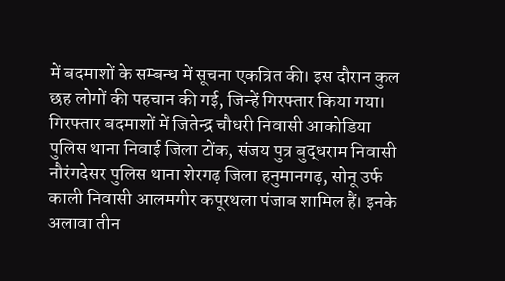में बदमाशों के सम्बन्ध में सूचना एकत्रित की। इस दौरान कुल छह लोगों की पहचान की गई, जिन्हें गिरफ्तार किया गया।
गिरफ्तार बदमाशों में जितेन्द्र चौधरी निवासी आकोडिया पुलिस थाना निवाई जिला टोंक, संजय पुत्र बुद्धराम निवासी नौरंगदेसर पुलिस थाना शेरगढ़ जिला हनुमानगढ़, सोनू उर्फ काली निवासी आलमगीर कपूरथला पंजाब शामिल हैं। इनके अलावा तीन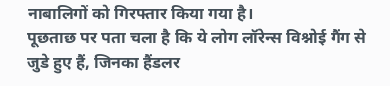नाबालिगों को गिरफ्तार किया गया है।
पूछताछ पर पता चला है कि ये लोग लॉरेन्स विश्नोई गैंग से जुडे हुए हैं, जिनका हैंडलर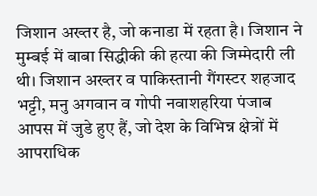जिशान अख्तर है, जो कनाडा में रहता है। जिशान ने मुम्बई में बाबा सिद्धीकी की हत्या की जिम्मेदारी ली थी। जिशान अख्तर व पाकिस्तानी गैंगस्टर शहजाद भट्टी, मनु अगवान व गोपी नवाशहरिया पंजाब आपस में जुडे हुए हैं, जो देश के विभिन्न क्षेत्रों में आपराधिक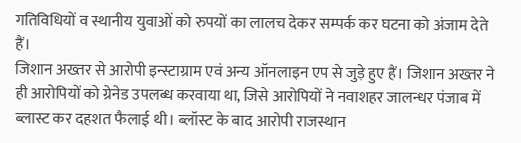गतिविधियों व स्थानीय युवाओं को रुपयों का लालच देकर सम्पर्क कर घटना को अंजाम देते हैं।
जिशान अख्तर से आरोपी इन्स्टाग्राम एवं अन्य ऑनलाइन एप से जुड़े हुए हैं। जिशान अख्तर ने ही आरोपियों को ग्रेनेड उपलब्ध करवाया था, जिसे आरोपियों ने नवाशहर जालन्धर पंजाब में ब्लास्ट कर दहशत फैलाई थी। ब्लॉस्ट के बाद आरोपी राजस्थान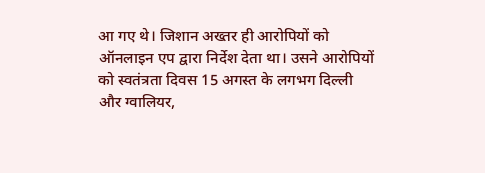आ गए थे। जिशान अख्तर ही आरोपियों को ऑनलाइन एप द्वारा निर्देश देता था। उसने आरोपियों को स्वतंत्रता दिवस 15 अगस्त के लगभग दिल्ली और ग्वालियर,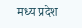मध्य प्रदेश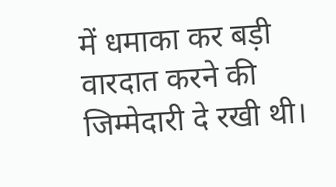में धमाका कर बड़ी वारदात करने की जिम्मेदारी दे रखी थी।